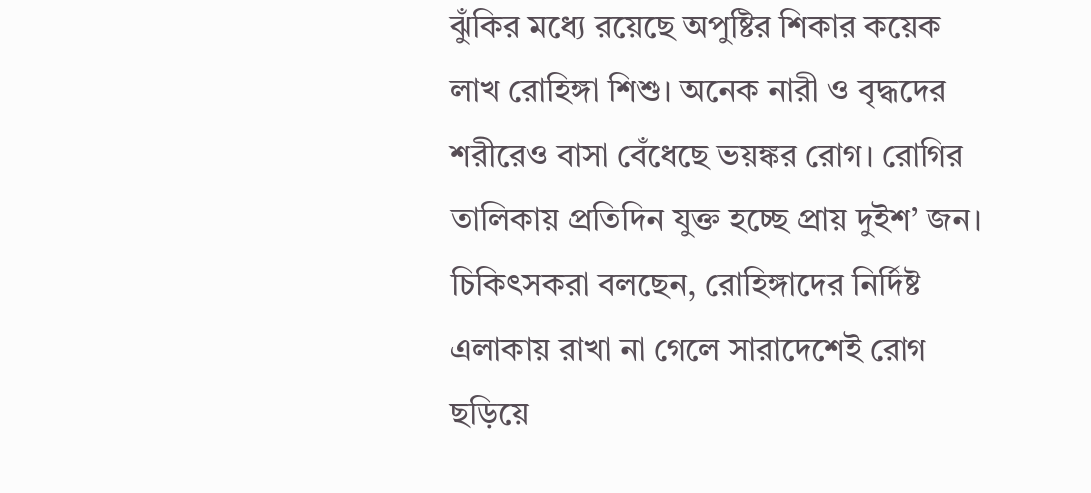ঝুঁকির মধ্যে রয়েছে অপুষ্টির শিকার কয়েক লাখ রোহিঙ্গা শিশু। অনেক নারী ও বৃদ্ধদের শরীরেও বাসা বেঁধেছে ভয়ঙ্কর রোগ। রোগির তালিকায় প্রতিদিন যুক্ত হচ্ছে প্রায় দুইশ’ জন। চিকিৎসকরা বলছেন, রোহিঙ্গাদের নির্দিষ্ট এলাকায় রাখা না গেলে সারাদেশেই রোগ ছড়িয়ে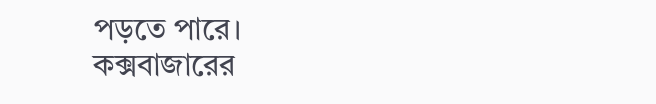পড়তে পারে।
কক্সবাজারের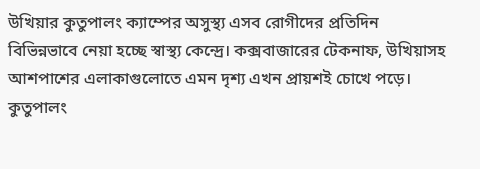উখিয়ার কুতুপালং ক্যাম্পের অসুস্থ্য এসব রোগীদের প্রতিদিন বিভিন্নভাবে নেয়া হচ্ছে স্বাস্থ্য কেন্দ্রে। কক্সবাজারের টেকনাফ, উখিয়াসহ আশপাশের এলাকাগুলোতে এমন দৃশ্য এখন প্রায়শই চোখে পড়ে।
কুতুপালং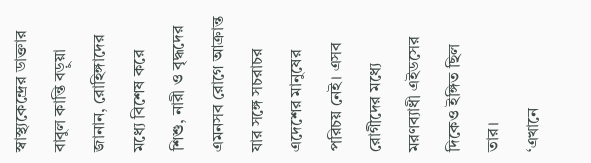স্বাস্থ্যকেন্দ্রের ডাক্তার বাবুল কান্তি বড়ুয়া জানান, রোহিঙ্গাদের মধ্যে বিশেষ করে শিশু, নারী ও বৃদ্ধদের এমনসব রোগে আক্রান্ত যার সঙ্গে সচরাচর এদেশের মানুষের পরিচয় নেই। এসব রোগীদের মধ্যে মরণব্যাধী এইডসের দিকেও ইঙ্গিত ছিল তার।
‘এখানে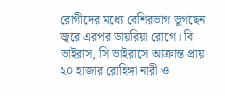রোগীদের মধ্যে বেশিরভাগ ভুগছেন জ্বরে এরপর ডায়রিয়া রোগে। বি ভাইরাস, সি ভাইরাসে আক্রান্ত প্রায় ২০ হাজার রোহিঙ্গা নারী ও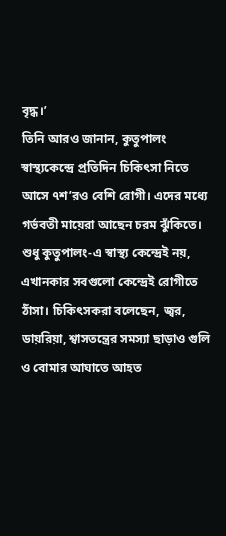বৃদ্ধ।’
তিনি আরও জানান, কুতুপালং স্বাস্থ্যকেন্দ্রে প্রতিদিন চিকিৎসা নিতে আসে ৭শ’রও বেশি রোগী। এদের মধ্যে গর্ভবতী মায়েরা আছেন চরম ঝুঁকিতে।
শুধু কুতুপালং-এ স্বাস্থ্য কেন্দ্রেই নয়, এখানকার সবগুলো কেন্দ্রেই রোগীতে ঠাঁসা। চিকিৎসকরা বলেছেন, জ্বর, ডায়রিয়া, শ্বাসতন্ত্রের সমস্যা ছাড়াও গুলি ও বোমার আঘাতে আহত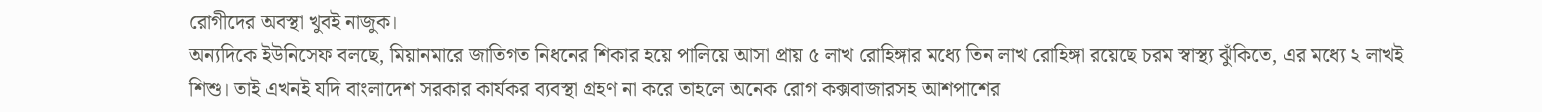রোগীদের অবস্থা খুবই নাজুক।
অন্যদিকে ইউনিসেফ বলছে, মিয়ানমারে জাতিগত নিধনের শিকার হয়ে পালিয়ে আসা প্রায় ৫ লাখ রোহিঙ্গার মধ্যে তিন লাখ রোহিঙ্গা রয়েছে চরম স্বাস্থ্য ঝুঁকিতে, এর মধ্যে ২ লাখই শিশু। তাই এখনই যদি বাংলাদেশ সরকার কার্যকর ব্যবস্থা গ্রহণ না করে তাহলে অনেক রোগ কক্সবাজারসহ আশপাশের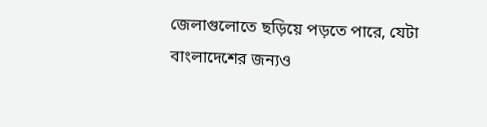জেলাগুলোতে ছড়িয়ে পড়তে পারে, যেটা বাংলাদেশের জন্যও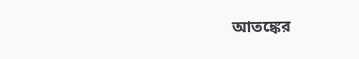আতঙ্কের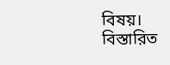বিষয়।
বিস্তারিত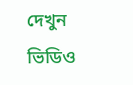দেখুন ভিডিও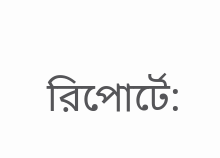রিপোর্টে: